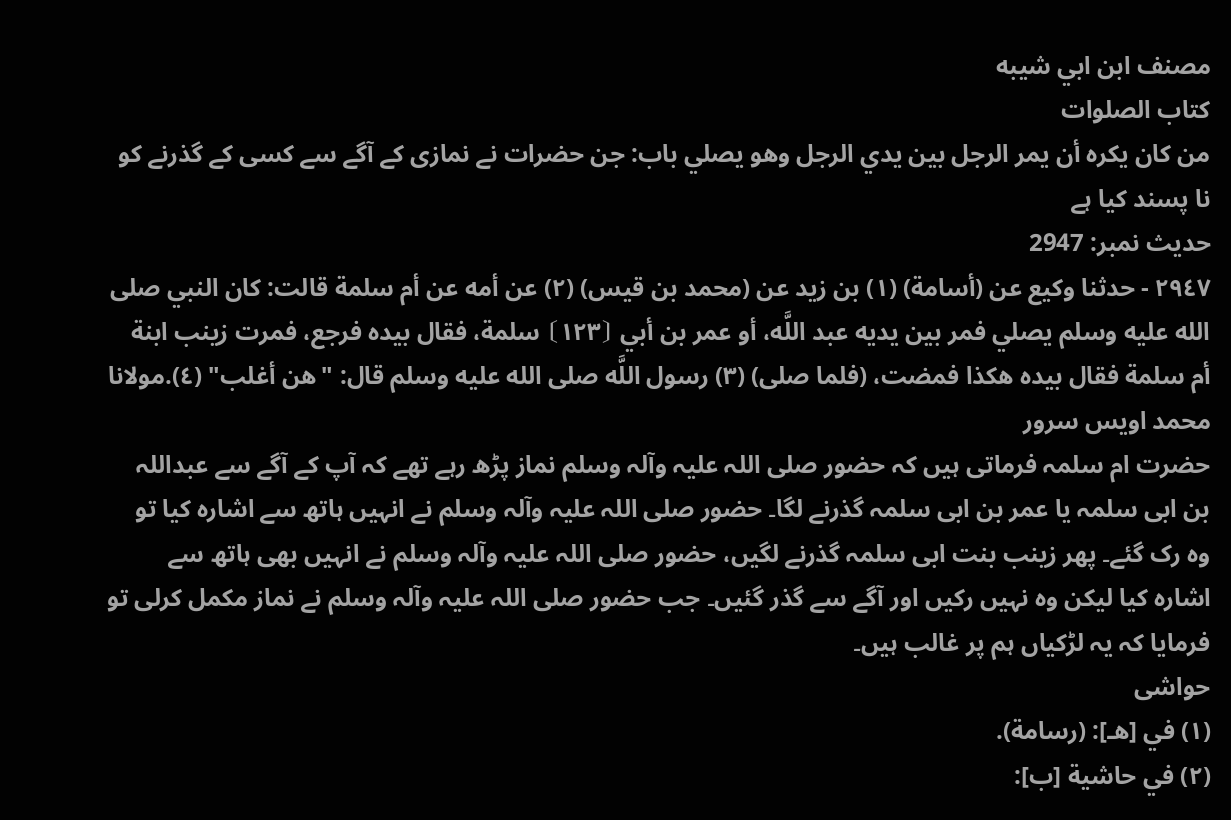مصنف ابن ابي شيبه
كتاب الصلوات
من كان يكره أن يمر الرجل بين يدي الرجل وهو يصلي باب: جن حضرات نے نمازی کے آگے سے کسی کے گذرنے کو نا پسند کیا ہے
حدیث نمبر: 2947
٢٩٤٧ - حدثنا وكيع عن (أسامة) (١) بن زيد عن (محمد بن قيس) (٢) عن أمه عن أم سلمة قالت: كان النبي صلى الله عليه وسلم يصلي فمر بين يديه عبد اللَّه، أو عمر بن أبي ⦗١٢٣⦘ سلمة، فقال بيده فرجع، فمرت زينب ابنة أم سلمة فقال بيده هكذا فمضت، (فلما صلى) (٣) رسول اللَّه صلى الله عليه وسلم قال: "هن أغلب" (٤).مولانا محمد اویس سرور
حضرت ام سلمہ فرماتی ہیں کہ حضور صلی اللہ علیہ وآلہ وسلم نماز پڑھ رہے تھے کہ آپ کے آگے سے عبداللہ بن ابی سلمہ یا عمر بن ابی سلمہ گذرنے لگا۔ حضور صلی اللہ علیہ وآلہ وسلم نے انہیں ہاتھ سے اشارہ کیا تو وہ رک گئے۔ پھر زینب بنت ابی سلمہ گذرنے لگیں، حضور صلی اللہ علیہ وآلہ وسلم نے انہیں بھی ہاتھ سے اشارہ کیا لیکن وہ نہیں رکیں اور آگے سے گذر گئیں۔ جب حضور صلی اللہ علیہ وآلہ وسلم نے نماز مکمل کرلی تو فرمایا کہ یہ لڑکیاں ہم پر غالب ہیں۔
حواشی
(١) في [هـ]: (رسامة).
(٢) في حاشية [ب]: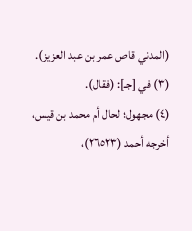(المدني قاص عمر بن عبد العزيز).
(٣) في [جـ]: (فقال).
(٤) مجهول؛ لحال أم محمد بن قيس، أخرجه أحمد (٢٦٥٢٣)،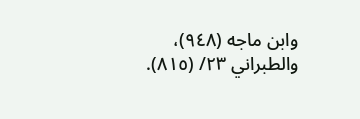وابن ماجه (٩٤٨)، والطبراني ٢٣/ (٨١٥).